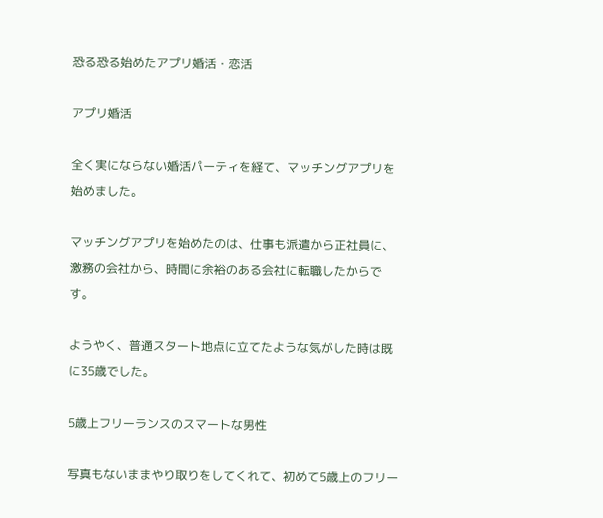恐る恐る始めたアプリ婚活・恋活

アプリ婚活

全く実にならない婚活パーティを経て、マッチングアプリを始めました。

マッチングアプリを始めたのは、仕事も派遣から正社員に、激務の会社から、時間に余裕のある会社に転職したからです。

ようやく、普通スタート地点に立てたような気がした時は既に35歳でした。

5歳上フリーランスのスマートな男性

写真もないままやり取りをしてくれて、初めて5歳上のフリー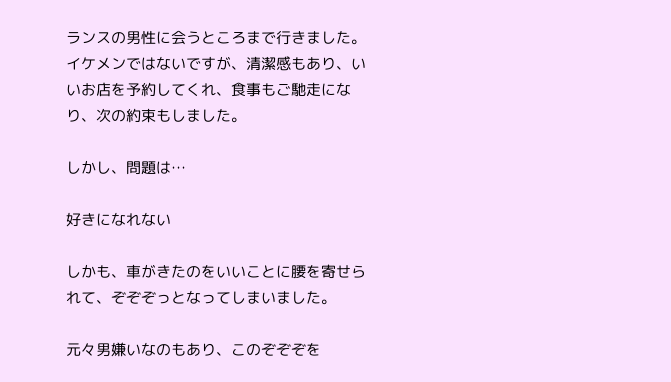ランスの男性に会うところまで行きました。イケメンではないですが、清潔感もあり、いいお店を予約してくれ、食事もご馳走になり、次の約束もしました。

しかし、問題は…

好きになれない

しかも、車がきたのをいいことに腰を寄せられて、ぞぞぞっとなってしまいました。

元々男嫌いなのもあり、このぞぞぞを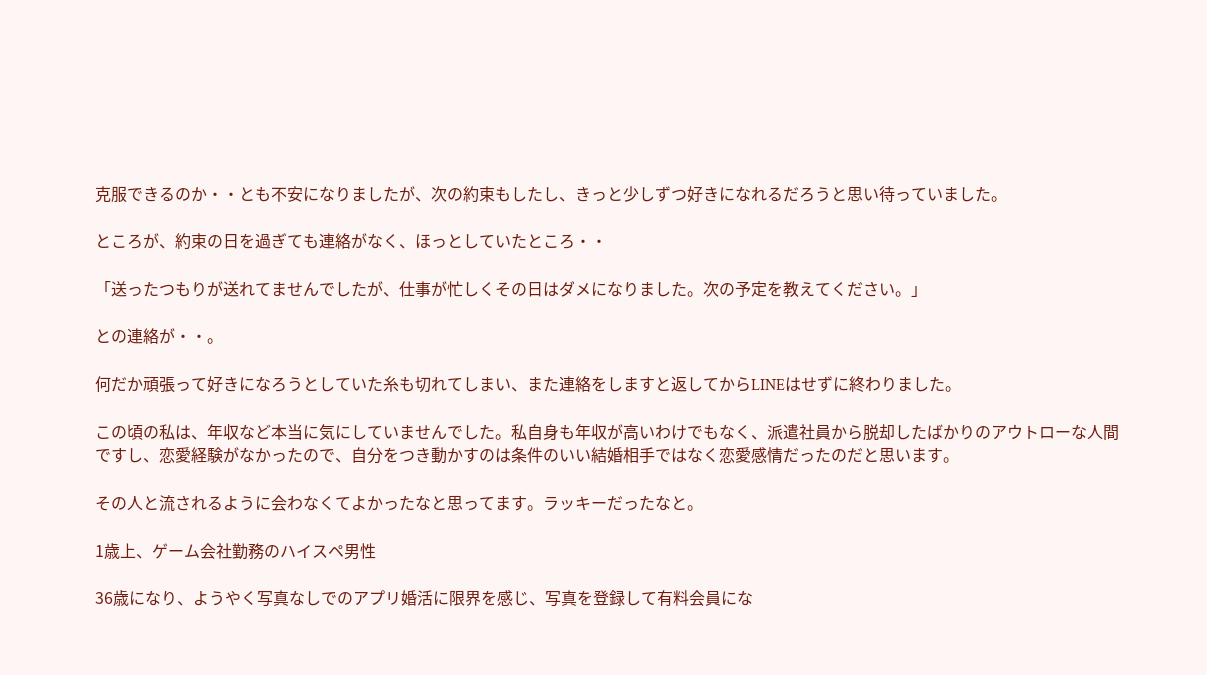克服できるのか・・とも不安になりましたが、次の約束もしたし、きっと少しずつ好きになれるだろうと思い待っていました。

ところが、約束の日を過ぎても連絡がなく、ほっとしていたところ・・

「送ったつもりが送れてませんでしたが、仕事が忙しくその日はダメになりました。次の予定を教えてください。」

との連絡が・・。

何だか頑張って好きになろうとしていた糸も切れてしまい、また連絡をしますと返してからLINEはせずに終わりました。

この頃の私は、年収など本当に気にしていませんでした。私自身も年収が高いわけでもなく、派遣社員から脱却したばかりのアウトローな人間ですし、恋愛経験がなかったので、自分をつき動かすのは条件のいい結婚相手ではなく恋愛感情だったのだと思います。

その人と流されるように会わなくてよかったなと思ってます。ラッキーだったなと。

1歳上、ゲーム会社勤務のハイスペ男性

36歳になり、ようやく写真なしでのアプリ婚活に限界を感じ、写真を登録して有料会員にな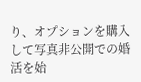り、オプションを購入して写真非公開での婚活を始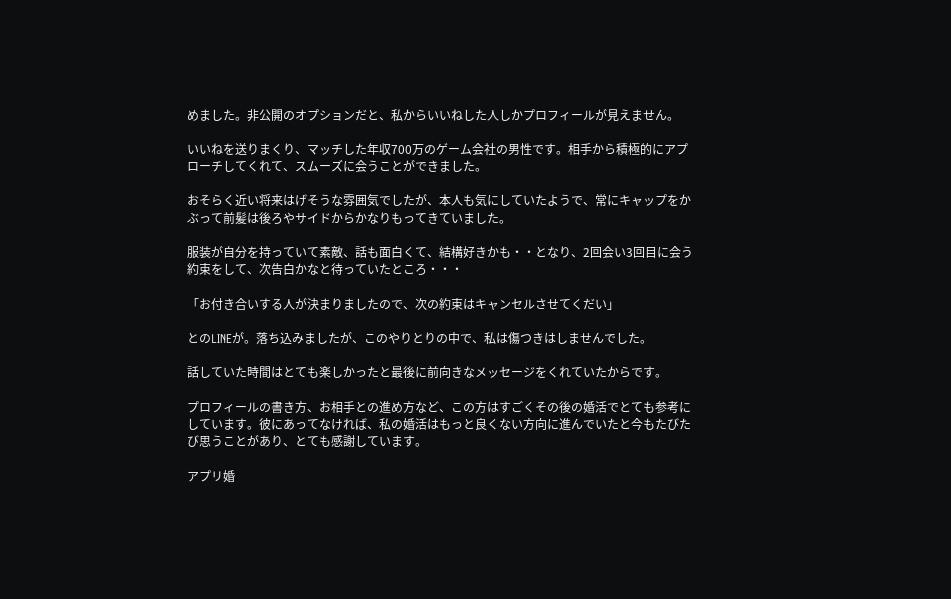めました。非公開のオプションだと、私からいいねした人しかプロフィールが見えません。

いいねを送りまくり、マッチした年収700万のゲーム会社の男性です。相手から積極的にアプローチしてくれて、スムーズに会うことができました。

おそらく近い将来はげそうな雰囲気でしたが、本人も気にしていたようで、常にキャップをかぶって前髪は後ろやサイドからかなりもってきていました。

服装が自分を持っていて素敵、話も面白くて、結構好きかも・・となり、2回会い3回目に会う約束をして、次告白かなと待っていたところ・・・

「お付き合いする人が決まりましたので、次の約束はキャンセルさせてくだい」

とのLINEが。落ち込みましたが、このやりとりの中で、私は傷つきはしませんでした。

話していた時間はとても楽しかったと最後に前向きなメッセージをくれていたからです。

プロフィールの書き方、お相手との進め方など、この方はすごくその後の婚活でとても参考にしています。彼にあってなければ、私の婚活はもっと良くない方向に進んでいたと今もたびたび思うことがあり、とても感謝しています。

アプリ婚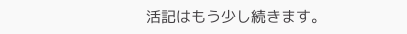活記はもう少し続きます。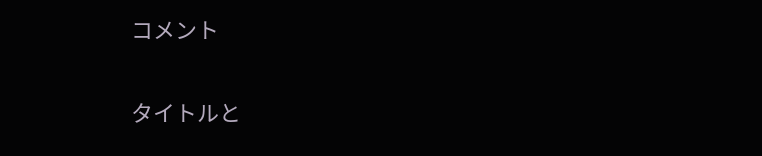コメント

タイトルと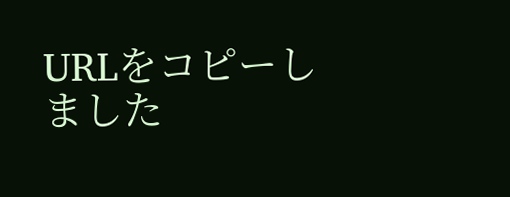URLをコピーしました